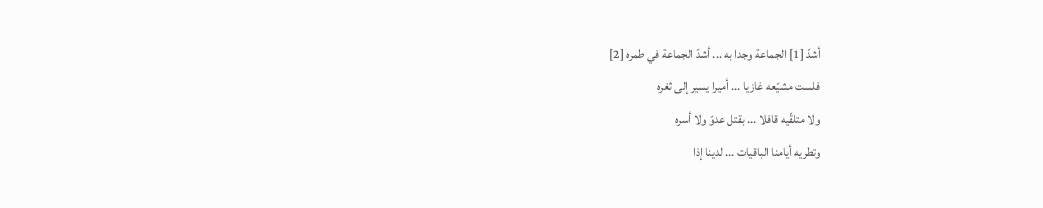أشدّ [1] الجماعة وجدا به ... أشدّ الجماعة في طمره [2]
فلست مشيّعه غازيا ... أميرا يسير إلى ثغره
ولا متلقّيه قافلا ... بقتل عدوّ ولا أسره
وتطريه أيامنا الباقيات ... لدينا إذا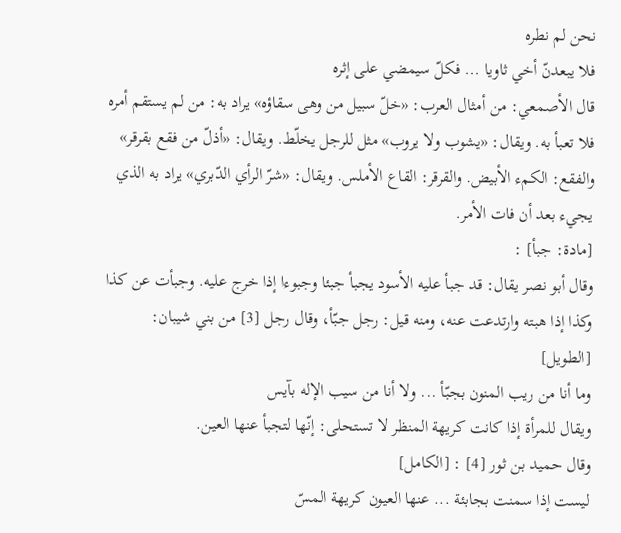نحن لم نطره
فلا يبعدنّ أخي ثاويا ... فكلّ سيمضي على إثره
قال الأصمعي: من أمثال العرب: «خلّ سبيل من وهى سقاؤه» يراد به: من لم يستقم أمره فلا تعبأ به. ويقال: «يشوب ولا يروب» مثل للرجل يخلّط. ويقال: «أذلّ من فقع بقرقر» والفقع: الكمء الأبيض. والقرقر: القاع الأملس. ويقال: «شرّ الرأي الدّبري» يراد به الذي يجيء بعد أن فات الأمر.
[مادة: جبأ] :
وقال أبو نصر يقال: قد جبأ عليه الأسود يجبأ جبئا وجبوءا إذا خرج عليه. وجبأت عن كذا وكذا إذا هبته وارتدعت عنه، ومنه قيل: رجل جبّأ، وقال رجل [3] من بني شيبان:
[الطويل]
وما أنا من ريب المنون بجبّأ ... ولا أنا من سيب الإله بآيس
ويقال للمرأة إذا كانت كريهة المنظر لا تستحلى: إنّها لتجبأ عنها العين.
وقال حميد بن ثور [4] : [الكامل]
ليست إذا سمنت بجابئة ... عنها العيون كريهة المسّ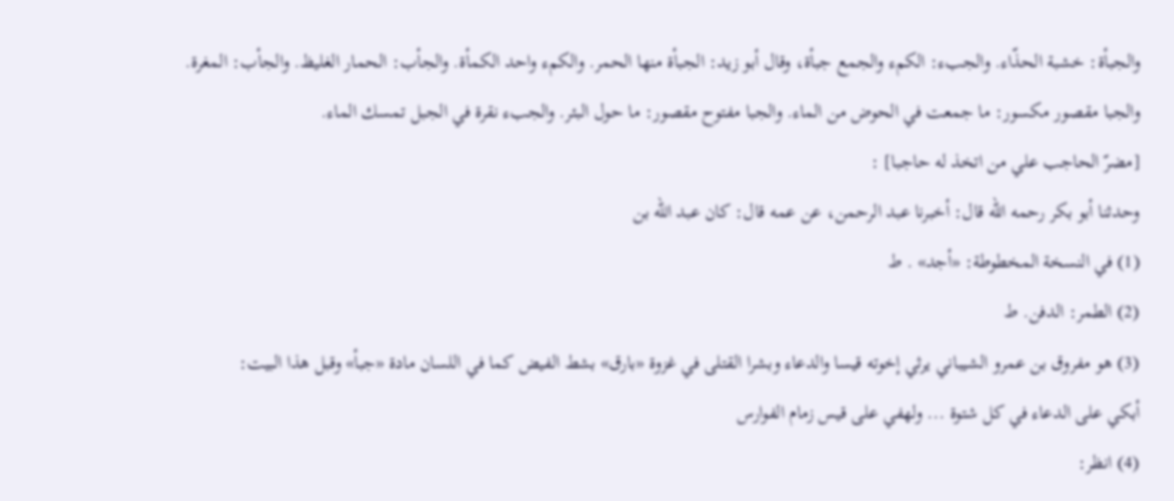والجبأة: خشبة الحذّاء. والجبء: الكمء والجمع جبأة، وقال أبو زيد: الجبأة منها الحمر. والكمء واحد الكمأة. والجأب: الحمار الغليظ. والجأب: المغرة. والجبا مقصور مكسور: ما جمعت في الحوض من الماء. والجبا مفتوح مقصور: ما حول البئر. والجبء نقرة في الجبل تمسك الماء.
[مضرّ الحاجب علي من اتخذ له حاجبا] :
وحدثنا أبو بكر رحمه الله قال: أخبرنا عبد الرحمن، عن عمه قال: كان عبد الله بن
(1) في النسخة المخطوطة: «أجد» . ط
(2) الطمر: الدفن. ط
(3) هو مفروق بن عمرو الشيباني يرثي إخوته قيسا والدعاء وبشرا القتلى في غزوة «بارق» بشط الفيض كما في اللسان مادة «جبأ» وقبل هذا البيت:
أبكي على الدعاء في كل شتوة ... ولهفي على قيس زمام الفوارس
(4) انظر: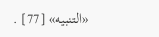«التنبيه» [77] .